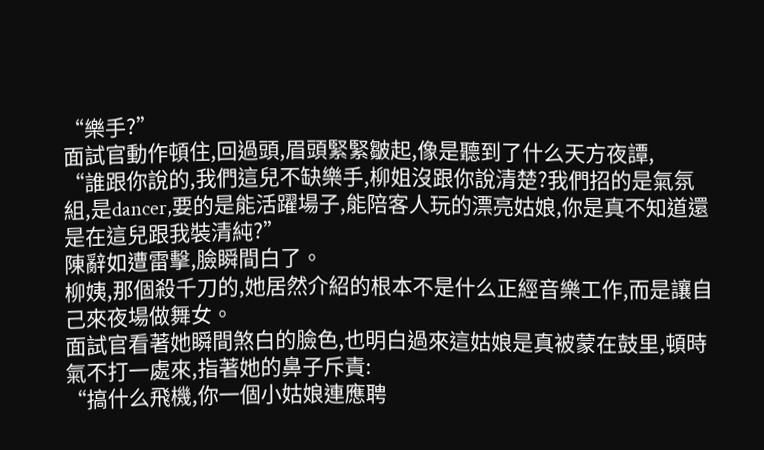“樂手?”
面試官動作頓住,回過頭,眉頭緊緊皺起,像是聽到了什么天方夜譚,
“誰跟你說的,我們這兒不缺樂手,柳姐沒跟你說清楚?我們招的是氣氛組,是dancer,要的是能活躍場子,能陪客人玩的漂亮姑娘,你是真不知道還是在這兒跟我裝清純?”
陳辭如遭雷擊,臉瞬間白了。
柳姨,那個殺千刀的,她居然介紹的根本不是什么正經音樂工作,而是讓自己來夜場做舞女。
面試官看著她瞬間煞白的臉色,也明白過來這姑娘是真被蒙在鼓里,頓時氣不打一處來,指著她的鼻子斥責:
“搞什么飛機,你一個小姑娘連應聘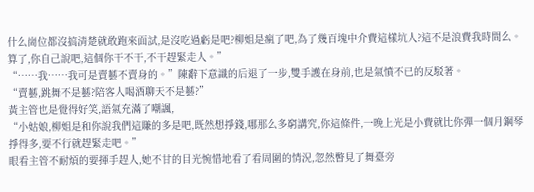什么崗位都沒搞清楚就敢跑來面試,是沒吃過虧是吧?柳姐是瘋了吧,為了幾百塊中介費這樣坑人?這不是浪費我時間么。算了,你自己說吧,這個你干不干,不干趕緊走人。”
“……我……我可是賣藝不賣身的。”陳辭下意識的后退了一步,雙手護在身前,也是氣憤不已的反駁著。
“賣藝,跳舞不是藝?陪客人喝酒聊天不是藝?”
黃主管也是覺得好笑,語氣充滿了嘲諷,
“小姑娘,柳姐是和你說我們這賺的多是吧,既然想掙錢,哪那么多窮講究,你這條件,一晚上光是小費就比你彈一個月鋼琴掙得多,要不行就趕緊走吧。”
眼看主管不耐煩的要揮手趕人,她不甘的目光惋惜地看了看周圍的情況,忽然瞥見了舞臺旁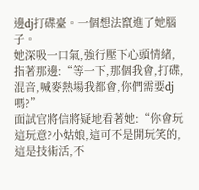邊dj打碟臺。一個想法竄進了她腦子。
她深吸一口氣,強行壓下心頭情緒,指著那邊:“等一下,那個我會,打碟,混音,喊麥熱場我都會,你們需要dj嗎?”
面試官將信將疑地看著她:“你會玩這玩意?小姑娘,這可不是開玩笑的,這是技術活,不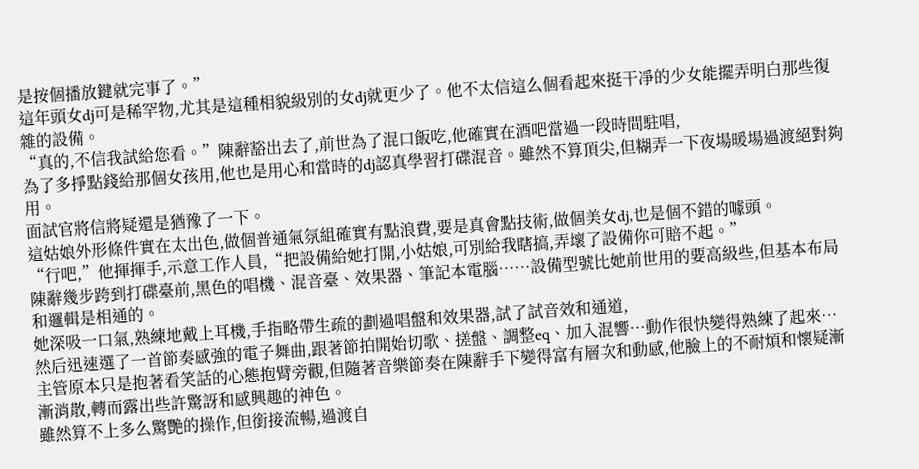是按個播放鍵就完事了。”
這年頭女dj可是稀罕物,尤其是這種相貌級別的女dj就更少了。他不太信這么個看起來挺干凈的少女能擺弄明白那些復雜的設備。
“真的,不信我試給您看。”陳辭豁出去了,前世為了混口飯吃,他確實在酒吧當過一段時間駐唱,
為了多掙點錢給那個女孩用,他也是用心和當時的dj認真學習打碟混音。雖然不算頂尖,但糊弄一下夜場暖場過渡絕對夠用。
面試官將信將疑還是猶豫了一下。
這姑娘外形條件實在太出色,做個普通氣氛組確實有點浪費,要是真會點技術,做個美女dj,也是個不錯的噱頭。
“行吧,”他揮揮手,示意工作人員,“把設備給她打開,小姑娘,可別給我瞎搞,弄壞了設備你可賠不起。”
陳辭幾步跨到打碟臺前,黑色的唱機、混音臺、效果器、筆記本電腦……設備型號比她前世用的要高級些,但基本布局和邏輯是相通的。
她深吸一口氣,熟練地戴上耳機,手指略帶生疏的劃過唱盤和效果器,試了試音效和通道,
然后迅速選了一首節奏感強的電子舞曲,跟著節拍開始切歌、搓盤、調整eq、加入混響…動作很快變得熟練了起來…
主管原本只是抱著看笑話的心態抱臂旁觀,但隨著音樂節奏在陳辭手下變得富有層次和動感,他臉上的不耐煩和懷疑漸漸消散,轉而露出些許驚訝和感興趣的神色。
雖然算不上多么驚艷的操作,但銜接流暢,過渡自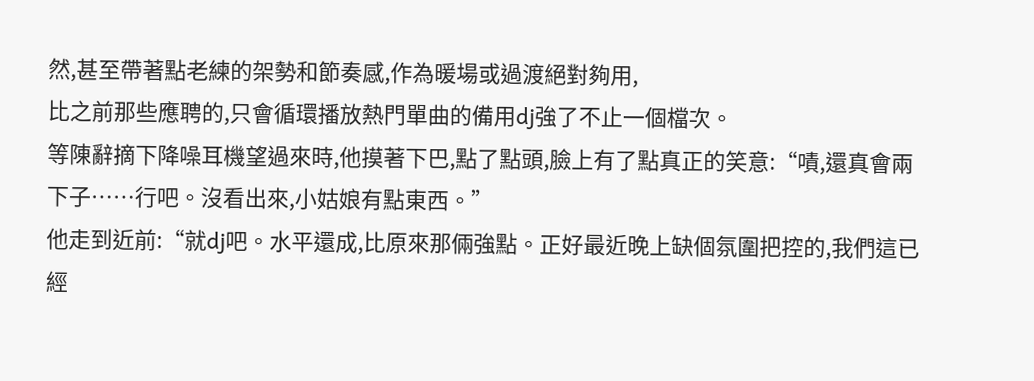然,甚至帶著點老練的架勢和節奏感,作為暖場或過渡絕對夠用,
比之前那些應聘的,只會循環播放熱門單曲的備用dj強了不止一個檔次。
等陳辭摘下降噪耳機望過來時,他摸著下巴,點了點頭,臉上有了點真正的笑意:“嘖,還真會兩下子……行吧。沒看出來,小姑娘有點東西。”
他走到近前:“就dj吧。水平還成,比原來那倆強點。正好最近晚上缺個氛圍把控的,我們這已經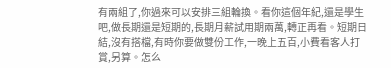有兩組了,你過來可以安排三組輪換。看你這個年紀,還是學生吧,做長期還是短期的,長期月薪試用期兩萬,轉正再看。短期日結,沒有搭檔,有時你要做雙份工作,一晚上五百,小費看客人打賞,另算。怎么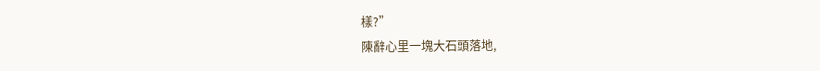樣?”
陳辭心里一塊大石頭落地,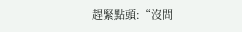趕緊點頭:“沒問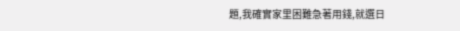題,我確實家里困難急著用錢,就選日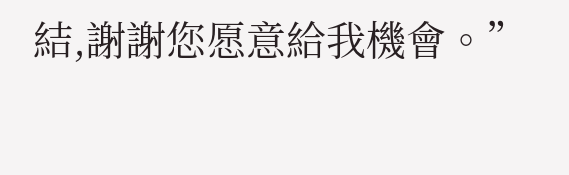結,謝謝您愿意給我機會。”